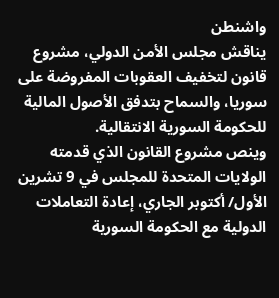واشنطن
يناقش مجلس الأمن الدولي، مشروع قانون لتخفيف العقوبات المفروضة على سوريا، والسماح بتدفق الأصول المالية للحكومة السورية الانتقالية.
وينص مشروع القانون الذي قدمته الولايات المتحدة للمجلس في 9 تشرين الأول/ أكتوبر الجاري، إعادة التعاملات الدولية مع الحكومة السورية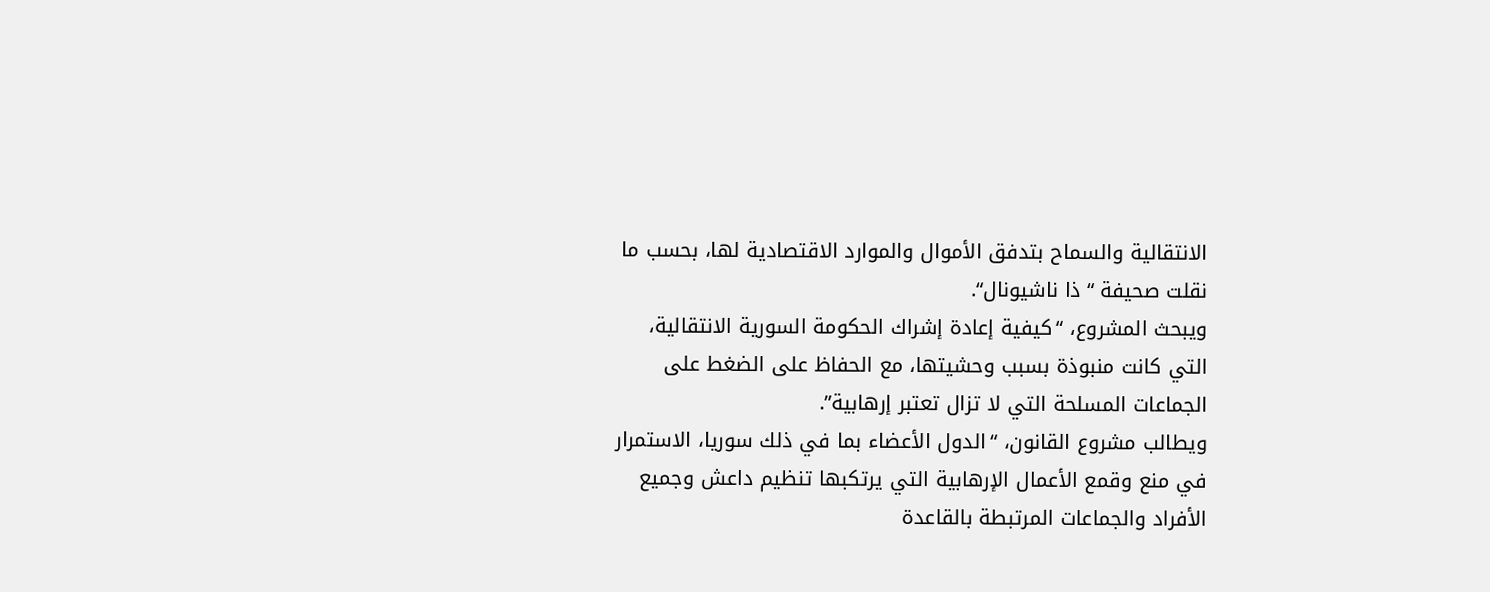الانتقالية والسماح بتدفق الأموال والموارد الاقتصادية لها، بحسب ما نقلت صحيفة “ذا ناشيونال“.
ويبحث المشروع، “كيفية إعادة إشراك الحكومة السورية الانتقالية، التي كانت منبوذة بسبب وحشيتها، مع الحفاظ على الضغط على الجماعات المسلحة التي لا تزال تعتبر إرهابية”.
ويطالب مشروع القانون، “الدول الأعضاء بما في ذلك سوريا، الاستمرار في منع وقمع الأعمال الإرهابية التي يرتكبها تنظيم داعش وجميع الأفراد والجماعات المرتبطة بالقاعدة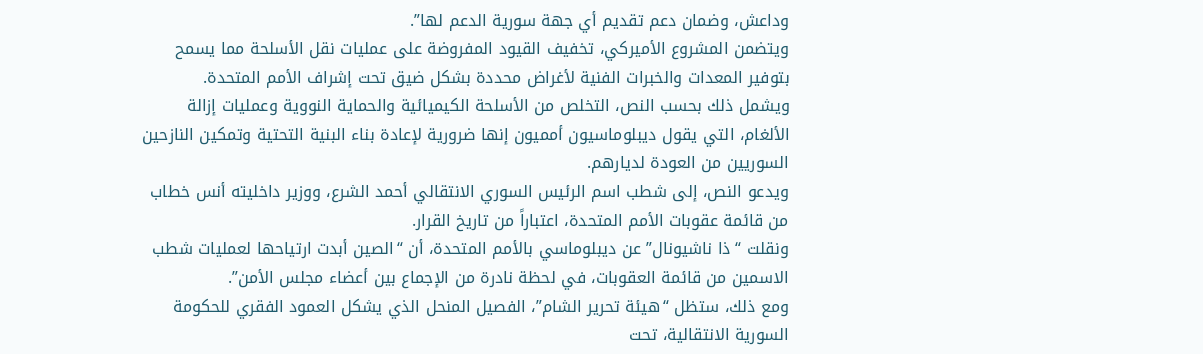وداعش، وضمان دعم تقديم أي جهة سورية الدعم لها”.
ويتضمن المشروع الأميركي، تخفيف القيود المفروضة على عمليات نقل الأسلحة مما يسمح بتوفير المعدات والخبرات الفنية لأغراض محددة بشكل ضيق تحت إشراف الأمم المتحدة.
ويشمل ذلك بحسب النص، التخلص من الأسلحة الكيميائية والحماية النووية وعمليات إزالة الألغام، التي يقول ديبلوماسيون أمميون إنها ضرورية لإعادة بناء البنية التحتية وتمكين النازحين السوريين من العودة لديارهم.
ويدعو النص، إلى شطب اسم الرئيس السوري الانتقالي أحمد الشرع، ووزير داخليته أنس خطاب من قائمة عقوبات الأمم المتحدة، اعتباراً من تاريخ القرار.
ونقلت “ذا ناشيونال” عن ديبلوماسي بالأمم المتحدة، أن “الصين أبدت ارتياحها لعمليات شطب الاسمين من قائمة العقوبات، في لحظة نادرة من الإجماع بين أعضاء مجلس الأمن”.
ومع ذلك، ستظل “هيئة تحرير الشام”، الفصيل المنحل الذي يشكل العمود الفقري للحكومة السورية الانتقالية، تحت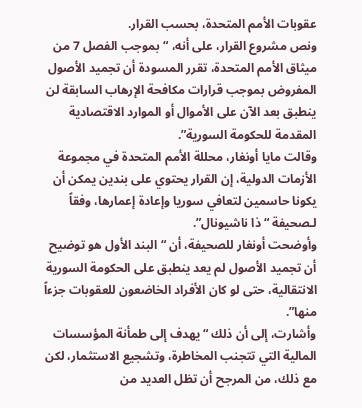عقوبات الأمم المتحدة، بحسب القرار.
ونص مشروع القرار، على أنه، “بموجب الفصل 7 من ميثاق الأمم المتحدة، تقرر المسودة أن تجميد الأصول المفروض بموجب قرارات مكافحة الإرهاب السابقة لن ينطبق بعد الآن على الأموال أو الموارد الاقتصادية المقدمة للحكومة السورية”.
وقالت مايا أونغار، محللة الأمم المتحدة في مجموعة الأزمات الدولية، إن القرار يحتوي على بندين يمكن أن يكونا حاسمين لتعافي سوريا وإعادة إعمارها، وفقاً لـصحيفة “ذا ناشيونال”.
وأوضحت أونغار للصحيفة، أن “البند الأول هو توضيح أن تجميد الأصول لم يعد ينطبق على الحكومة السورية الانتقالية، حتى لو كان الأفراد الخاضعون للعقوبات جزءاً منها”.
وأشارت، إلى أن ذلك “يهدف إلى طمأنة المؤسسات المالية التي تتجنب المخاطرة، وتشجيع الاستثمار، لكن مع ذلك، من المرجح أن تظل العديد من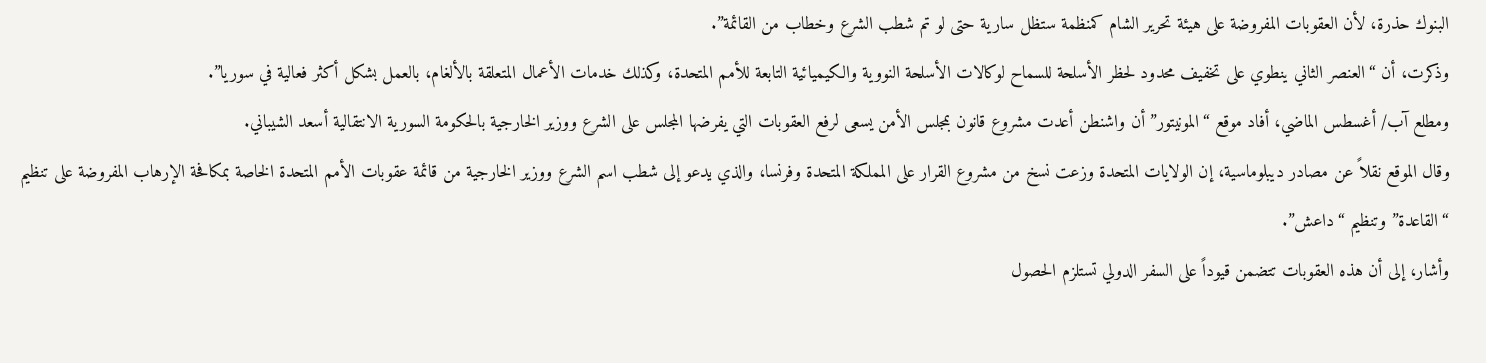البنوك حذرة، لأن العقوبات المفروضة على هيئة تحرير الشام كمنظمة ستظل سارية حتى لو تم شطب الشرع وخطاب من القائمة”.
وذكرت، أن “العنصر الثاني ينطوي على تخفيف محدود لحظر الأسلحة للسماح لوكالات الأسلحة النووية والكيميائية التابعة للأمم المتحدة، وكذلك خدمات الأعمال المتعلقة بالألغام، بالعمل بشكل أكثر فعالية في سوريا”.
ومطلع آب/ أغسطس الماضي، أفاد موقع “المونيتور” أن واشنطن أعدت مشروع قانون بمجلس الأمن يسعى لرفع العقوبات التي يفرضها المجلس على الشرع ووزير الخارجية بالحكومة السورية الانتقالية أسعد الشيباني.
وقال الموقع نقلاً عن مصادر ديبلوماسية، إن الولايات المتحدة وزعت نسخ من مشروع القرار على المملكة المتحدة وفرنسا، والذي يدعو إلى شطب اسم الشرع ووزير الخارجية من قائمة عقوبات الأمم المتحدة الخاصة بمكافحة الإرهاب المفروضة على تنظيم “القاعدة” وتنظيم “داعش”.
وأشار، إلى أن هذه العقوبات تتضمن قيوداً على السفر الدولي تستلزم الحصول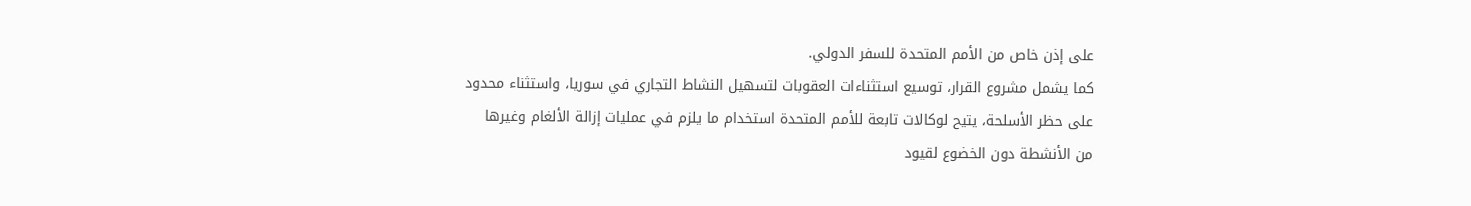على إذن خاص من الأمم المتحدة للسفر الدولي.
كما يشمل مشروع القرار، توسيع استثناءات العقوبات لتسهيل النشاط التجاري في سوريا، واستثناء محدود على حظر الأسلحة، يتيح لوكالات تابعة للأمم المتحدة استخدام ما يلزم في عمليات إزالة الألغام وغيرها من الأنشطة دون الخضوع لقيود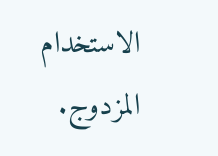الاستخدام المزدوج.